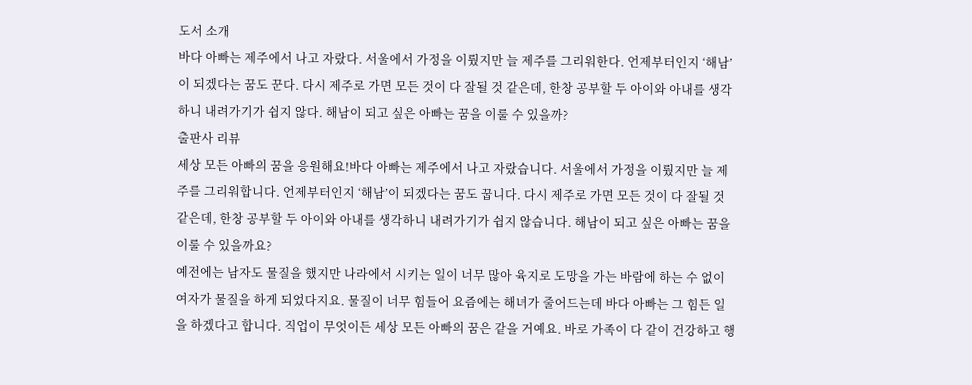도서 소개
바다 아빠는 제주에서 나고 자랐다. 서울에서 가정을 이뤘지만 늘 제주를 그리워한다. 언제부터인지 ‘해남’이 되겠다는 꿈도 꾼다. 다시 제주로 가면 모든 것이 다 잘될 것 같은데, 한창 공부할 두 아이와 아내를 생각하니 내려가기가 쉽지 않다. 해남이 되고 싶은 아빠는 꿈을 이룰 수 있을까?
출판사 리뷰
세상 모든 아빠의 꿈을 응원해요!바다 아빠는 제주에서 나고 자랐습니다. 서울에서 가정을 이뤘지만 늘 제주를 그리워합니다. 언제부터인지 ‘해남’이 되겠다는 꿈도 꿉니다. 다시 제주로 가면 모든 것이 다 잘될 것 같은데, 한창 공부할 두 아이와 아내를 생각하니 내려가기가 쉽지 않습니다. 해남이 되고 싶은 아빠는 꿈을 이룰 수 있을까요?
예전에는 남자도 물질을 했지만 나라에서 시키는 일이 너무 많아 육지로 도망을 가는 바람에 하는 수 없이 여자가 물질을 하게 되었다지요. 물질이 너무 힘들어 요즘에는 해녀가 줄어드는데 바다 아빠는 그 힘든 일을 하겠다고 합니다. 직업이 무엇이든 세상 모든 아빠의 꿈은 같을 거예요. 바로 가족이 다 같이 건강하고 행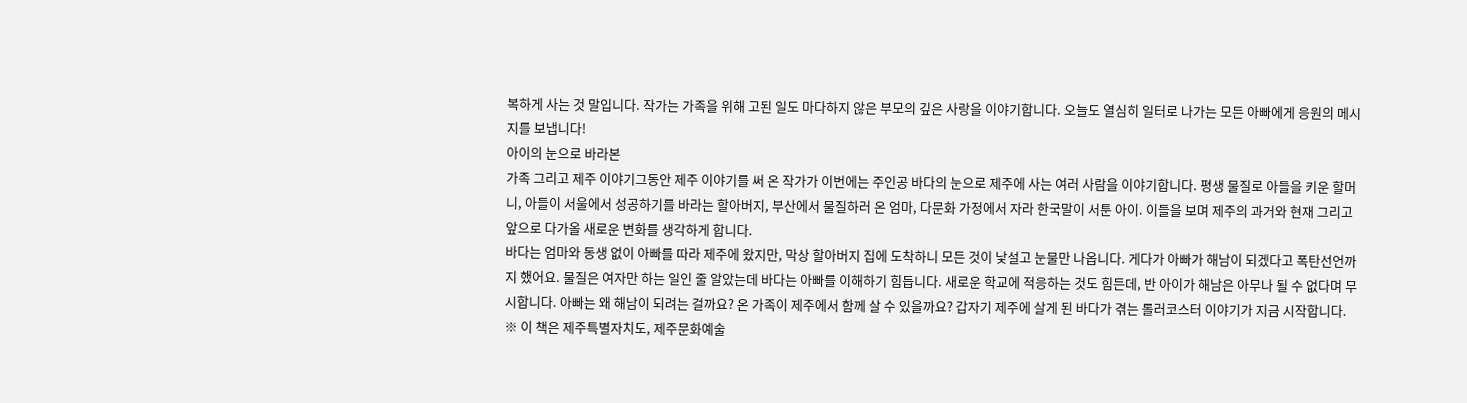복하게 사는 것 말입니다. 작가는 가족을 위해 고된 일도 마다하지 않은 부모의 깊은 사랑을 이야기합니다. 오늘도 열심히 일터로 나가는 모든 아빠에게 응원의 메시지를 보냅니다!
아이의 눈으로 바라본
가족 그리고 제주 이야기그동안 제주 이야기를 써 온 작가가 이번에는 주인공 바다의 눈으로 제주에 사는 여러 사람을 이야기합니다. 평생 물질로 아들을 키운 할머니, 아들이 서울에서 성공하기를 바라는 할아버지, 부산에서 물질하러 온 엄마, 다문화 가정에서 자라 한국말이 서툰 아이. 이들을 보며 제주의 과거와 현재 그리고 앞으로 다가올 새로운 변화를 생각하게 합니다.
바다는 엄마와 동생 없이 아빠를 따라 제주에 왔지만, 막상 할아버지 집에 도착하니 모든 것이 낯설고 눈물만 나옵니다. 게다가 아빠가 해남이 되겠다고 폭탄선언까지 했어요. 물질은 여자만 하는 일인 줄 알았는데 바다는 아빠를 이해하기 힘듭니다. 새로운 학교에 적응하는 것도 힘든데, 반 아이가 해남은 아무나 될 수 없다며 무시합니다. 아빠는 왜 해남이 되려는 걸까요? 온 가족이 제주에서 함께 살 수 있을까요? 갑자기 제주에 살게 된 바다가 겪는 롤러코스터 이야기가 지금 시작합니다.
※ 이 책은 제주특별자치도, 제주문화예술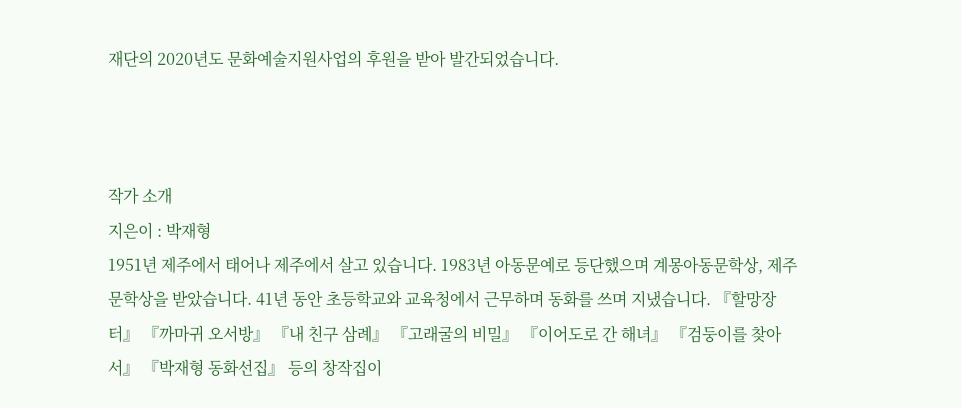재단의 2020년도 문화예술지원사업의 후원을 받아 발간되었습니다.



작가 소개
지은이 : 박재형
1951년 제주에서 태어나 제주에서 살고 있습니다. 1983년 아동문예로 등단했으며 계몽아동문학상, 제주문학상을 받았습니다. 41년 동안 초등학교와 교육청에서 근무하며 동화를 쓰며 지냈습니다. 『할망장터』 『까마귀 오서방』 『내 친구 삼례』 『고래굴의 비밀』 『이어도로 간 해녀』 『검둥이를 찾아서』 『박재형 동화선집』 등의 창작집이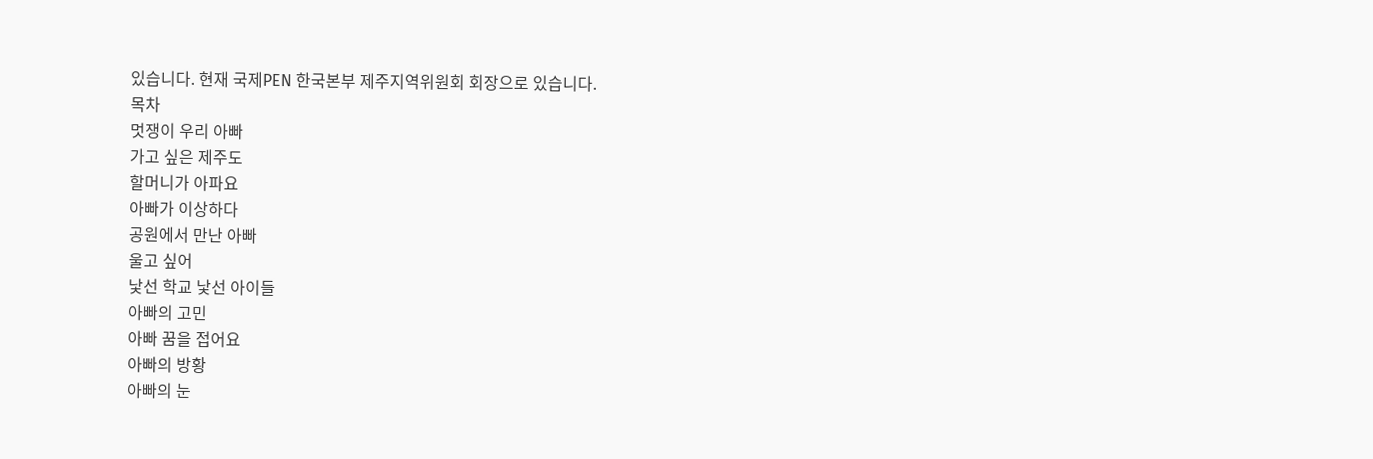있습니다. 현재 국제PEN 한국본부 제주지역위원회 회장으로 있습니다.
목차
멋쟁이 우리 아빠
가고 싶은 제주도
할머니가 아파요
아빠가 이상하다
공원에서 만난 아빠
울고 싶어
낯선 학교 낯선 아이들
아빠의 고민
아빠 꿈을 접어요
아빠의 방황
아빠의 눈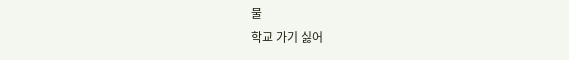물
학교 가기 싫어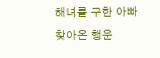해녀를 구한 아빠
찾아온 행운